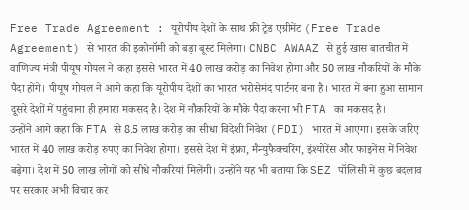Free Trade Agreement : यूरोपीय देशों के साथ फ्री ट्रेड एग्रीमेंट (Free Trade Agreement) से भारत की इकोनॉमी को बड़ा बूस्ट मिलेगा। CNBC AWAAZ से हुई खास बातचीत में वाणिज्य मंत्री पीयूष गोयल ने कहा इससे भारत में 40 लाख करोड़ का निवेश होगा और 50 लाख नौकरियों के मौके पैदा होंगे। पीयूष गोयल ने आगे कहा कि यूरोपीय देशों का भारत भरोसेमंद पार्टनर बना है। भारत में बना हुआ सामान दूसरे देशों में पहुंचाना ही हमारा मकसद है। देश में नौकरियों के मौके पैदा करना भी FTA का मकसद है।
उन्होंने आगे कहा कि FTA से 8.5 लाख करोड़ का सीधा विदेशी निवेश (FDI) भारत में आएगा। इसके जरिए भारत में 40 लाख करोड़ रुपए का निवेश होगा। इससे देश में इंफ्रा, मैन्युफैक्चरिंग, इंश्योरेंस और फाइनेंस में निवेश बढ़ेगा। देश में 50 लाख लोगों को सीधे नौकरियां मिलेंगी। उन्होंने यह भी बताया कि SEZ पॉलिसी में कुछ बदलाव पर सरकार अभी विचार कर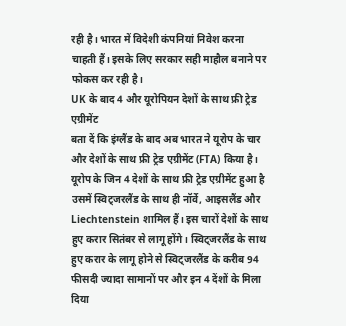रही है। भारत में विदेशी कंपनियां निवेश करना चाहती हैं। इसके लिए सरकार सही माहौल बनाने पर फोकस कर रही है।
UK के बाद 4 और यूरोपियन देशों के साथ फ्री ट्रेड एग्रीमेंट
बता दें कि इंग्लैंड के बाद अब भारत ने यूरोप के चार और देशों के साथ फ्री ट्रेड एग्रीमेंट (FTA) किया है। यूरोप के जिन 4 देशों के साथ फ्री ट्रेड एग्रीमेंट हुआ है उसमें स्विट्जरलैंड के साथ ही नॉर्वे, आइसलैंड और Liechtenstein शामिल हैं। इस चारों देशों के साथ हुए करार सितंबर से लागू होंगे। स्विट्जरलैंड के साथ हुए करार के लागू होने से स्विट्जरलैंड के करीब 94 फीसदी ज्यादा सामानों पर और इन 4 देंशों के मिला दिया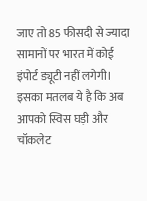जाए तो 85 फीसदी से ज्यादा सामानों पर भारत में कोई इंपोर्ट ड्यूटी नहीं लगेगी।
इसका मतलब ये है कि अब आपको स्विस घड़ी और चॉकलेट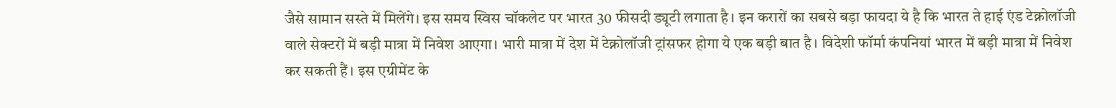जैसे सामान सस्ते में मिलेंगे। इस समय स्विस चॉकलेट पर भारत 30 फीसदी ड्यूटी लगाता है। इन करारों का सबसे बड़ा फायदा ये है कि भारत ते हाई एंड टेक्नोलॉजी वाले सेक्टरों में बड़ी मात्रा में निवेश आएगा। भारी मात्रा में देश में टेक्नोलॉजी ट्रांसफर होगा ये एक बड़ी बात है। विदेशी फॉर्मा कंपनियां भारत में बड़ी मात्रा में निवेश कर सकती हैं। इस एग्रीमेंट के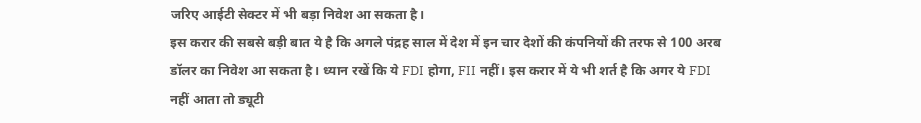जरिए आईटी सेक्टर में भी बड़ा निवेश आ सकता है।
इस करार की सबसे बड़ी बात ये है कि अगले पंद्रह साल में देश में इन चार देशों की कंपनियों की तरफ से 100 अरब डॉलर का निवेश आ सकता है। ध्यान रखें कि ये FDI होगा, FII नहीं। इस करार में ये भी शर्त है कि अगर ये FDI नहीं आता तो ड्यूटी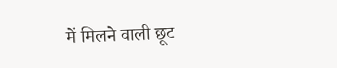में मिलने वाली छूट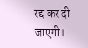रद्द कर दी जाएगी।